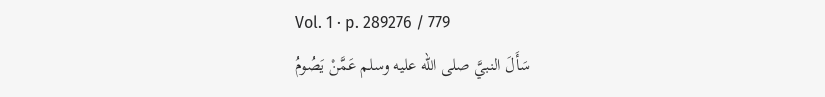Vol. 1 · p. 289276 / 779
سَأَلَ النبيَّ صلى الله عليه وسلم عَمَّنْ يَصُومُ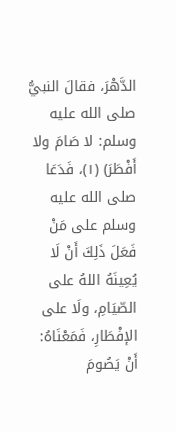الدَّهْرَ، فقالَ النبيُّ صلى الله عليه وسلم: لا صَامَ ولا أَفْطَرَ) (١)، فَدَعَا صلى الله عليه وسلم على مَنْ فَعَلَ ذَلِكَ أَنْ لَا يُعِينَهُ اللهُ على الصّيَامِ، ولَا على الإفْطَارِ، فَمَعْنَاهُ: أَنْ يَصُومَ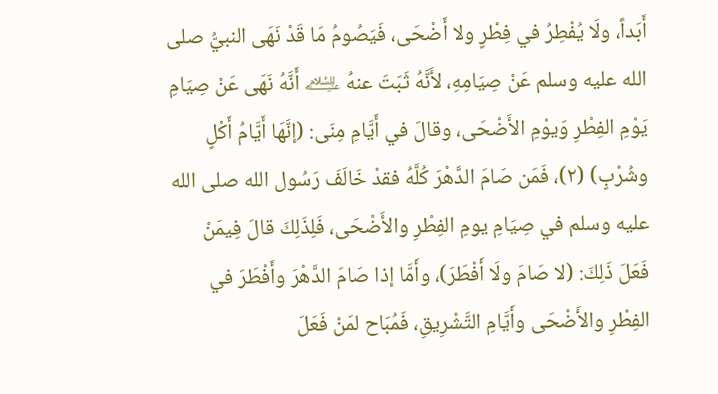أَبَداً، ولَا يُفْطِرُ في فِطْرٍ ولا أَضْحَى، فَيَصُومُ مَا قَدْ نَهَى النبيُّ صلى الله عليه وسلم عَنْ صِيَامِهِ، لأَنَّهُ ثَبَتَ عنهُ ﵇ أَنَّهُ نَهَى عَنْ صِيَامِ يَوْمِ الفِطْرِ وَيوْمِ الأَضْحَى، وقالَ في أَيَّامِ مِنَى: (إنَّهَا أَيَّامُ أَكْلٍ وشُرْبٍ) (٢)، فَمَن صَامَ الدَّهْرَ كُلَّهُ فقدْ خَالَفَ رَسُول الله صلى الله عليه وسلم في صِيَامِ يومِ الفِطْرِ والأَضْحَى، فَلِذَلِكَ قالَ فِيمَنْ فَعَلَ ذَلِكَ: (لا صَامَ ولَا أَفْطَرَ)، وأَمَّا إذا صَامَ الدَّهْرَ وأَفْطَرَ في الفِطْرِ والأَضْحَى وأَيَّامِ التَّشْرِيقِ، فَمُبَاح لمَنْ فَعَلَ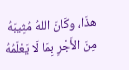هذَا، وكَانَ اللهُ مُثِيبَهُ مِنَ الأَجْرِ بِمَا لَا يَعْلَمُهُ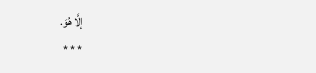إلَّا هُوَ.
* * *